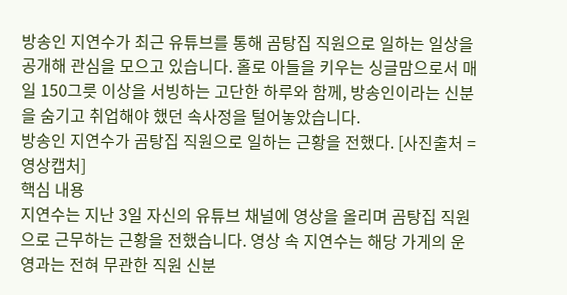방송인 지연수가 최근 유튜브를 통해 곰탕집 직원으로 일하는 일상을 공개해 관심을 모으고 있습니다. 홀로 아들을 키우는 싱글맘으로서 매일 150그릇 이상을 서빙하는 고단한 하루와 함께, 방송인이라는 신분을 숨기고 취업해야 했던 속사정을 털어놓았습니다.
방송인 지연수가 곰탕집 직원으로 일하는 근황을 전했다. [사진출처 = 영상캡처]
핵심 내용
지연수는 지난 3일 자신의 유튜브 채널에 영상을 올리며 곰탕집 직원으로 근무하는 근황을 전했습니다. 영상 속 지연수는 해당 가게의 운영과는 전혀 무관한 직원 신분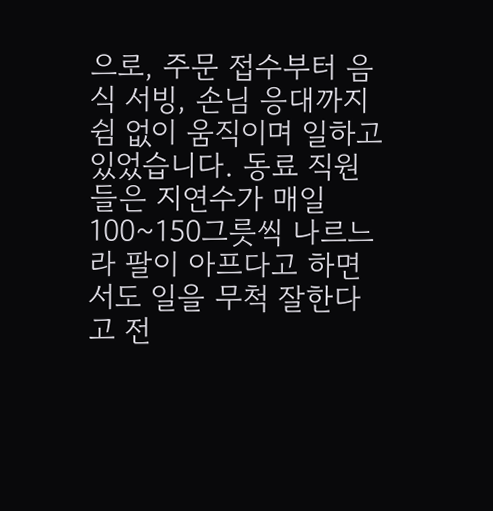으로, 주문 접수부터 음식 서빙, 손님 응대까지 쉼 없이 움직이며 일하고 있었습니다. 동료 직원들은 지연수가 매일 100~150그릇씩 나르느라 팔이 아프다고 하면서도 일을 무척 잘한다고 전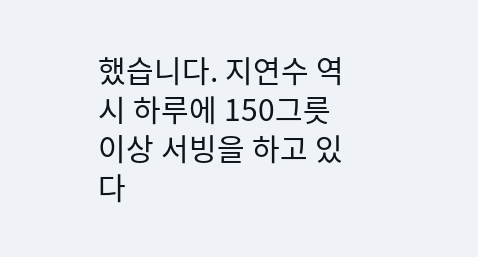했습니다. 지연수 역시 하루에 150그릇 이상 서빙을 하고 있다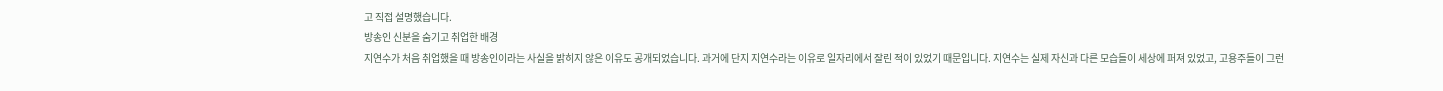고 직접 설명했습니다.
방송인 신분을 숨기고 취업한 배경
지연수가 처음 취업했을 때 방송인이라는 사실을 밝히지 않은 이유도 공개되었습니다. 과거에 단지 지연수라는 이유로 일자리에서 잘린 적이 있었기 때문입니다. 지연수는 실제 자신과 다른 모습들이 세상에 퍼져 있었고, 고용주들이 그런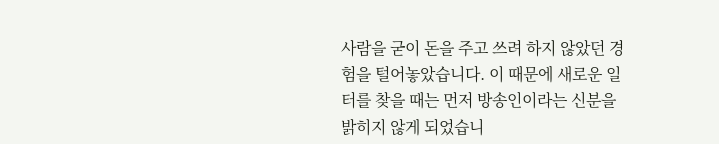사람을 굳이 돈을 주고 쓰려 하지 않았던 경험을 털어놓았습니다. 이 때문에 새로운 일터를 찾을 때는 먼저 방송인이라는 신분을 밝히지 않게 되었습니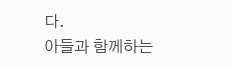다.
아들과 함께하는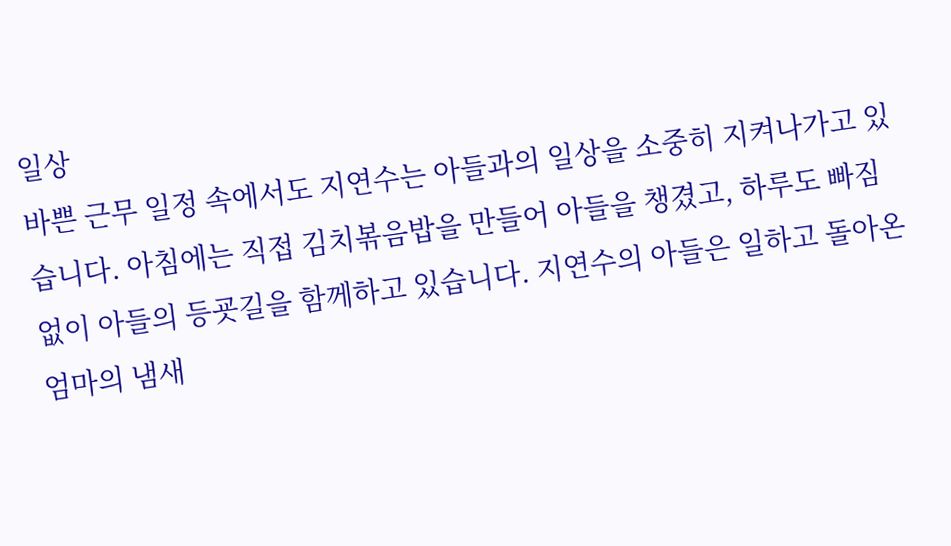일상
바쁜 근무 일정 속에서도 지연수는 아들과의 일상을 소중히 지켜나가고 있습니다. 아침에는 직접 김치볶음밥을 만들어 아들을 챙겼고, 하루도 빠짐없이 아들의 등굣길을 함께하고 있습니다. 지연수의 아들은 일하고 돌아온 엄마의 냄새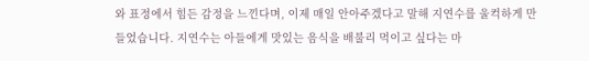와 표정에서 힘든 감정을 느낀다며, 이제 매일 안아주겠다고 말해 지연수를 울컥하게 만들었습니다. 지연수는 아들에게 맛있는 음식을 배불리 먹이고 싶다는 마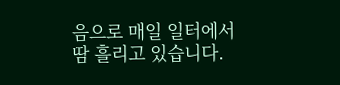음으로 매일 일터에서 땀 흘리고 있습니다.